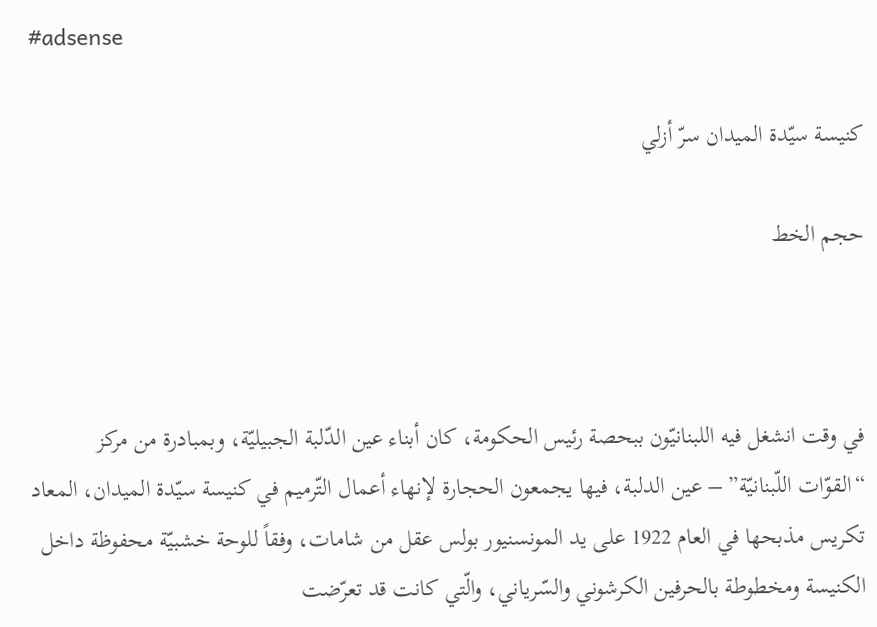#adsense

كنيسة سيّدة الميدان سرّ أزلي

حجم الخط



في وقت انشغل فيه اللبنانيّون ببحصة رئيس الحكومة، كان أبناء عين الدّلبة الجبيليّة، وبمبادرة من مركز “القوّات اللّبنانيّة” – عين الدلبة، فيها يجمعون الحجارة لإنهاء أعمال التّرميم في كنيسة سيّدة الميدان، المعاد تكريس مذبحها في العام 1922 على يد المونسنيور بولس عقل من شامات، وفقاً للوحة خشبيّة محفوظة داخل الكنيسة ومخطوطة بالحرفين الكرشوني والسّرياني، والّتي كانت قد تعرّضت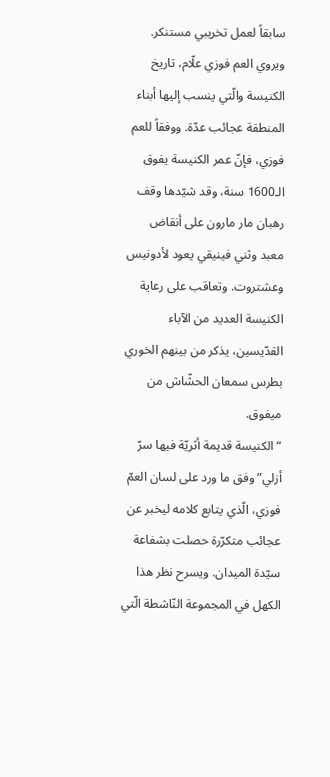سابقاً لعمل تخريبي مستنكر.
ويروي العم فوزي علّام، تاريخ الكنيسة والّتي ينسب إليها أبناء المنطقة عجائب عدّة. ووفقاً للعم فوزي، فإنّ عمر الكنيسة يفوق الـ1600 سنة، وقد شيّدها وقف رهبان مار مارون على أنقاض معبد وثني فينيقي يعود لأدونيس وعشتروت. وتعاقب على رعاية الكنيسة العديد من الآباء القدّيسين، يذكر من بينهم الخوري بطرس سمعان الحشّاش من ميفوق.
“الكنيسة قديمة أثريّة فيها سرّ أزلي” وفق ما ورد على لسان العمّ فوزي، الّذي يتابع كلامه ليخبر عن عجائب متكرّرة حصلت بشفاعة سيّدة الميدان. ويسرح نظر هذا الكهل في المجموعة النّاشطة الّتي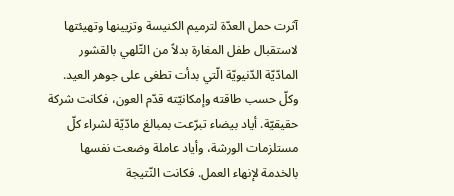آثرت حمل العدّة لترميم الكنيسة وتزيينها وتهيئتها لاستقبال طفل المغارة بدلاً من التّلهي بالقشور المادّيّة الدّنيويّة الّتي بدأت تطغى على جوهر العيد.
وكلّ حسب طاقته وإمكانيّته قدّم العون، فكانت شركة حقيقيّة. أياد بيضاء تبرّعت بمبالغ مادّيّة لشراء كلّ مستلزمات الورشة، وأياد عاملة وضعت نفسها بالخدمة لإنهاء العمل. فكانت النّتيجة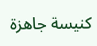كنيسة جاهزة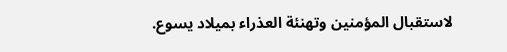لاستقبال المؤمنين وتهنئة العذراء بميلاد يسوع.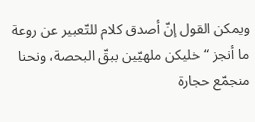ويمكن القول إنّ أصدق كلام للتّعبير عن روعة ما أنجز “خليكن ملهيّين ببقّ البحصة، ونحنا منجمّع حجارة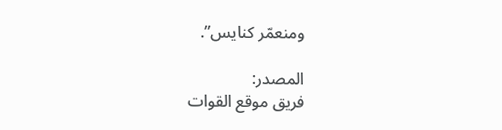ومنعمّر كنايس”.

المصدر:
فريق موقع القوات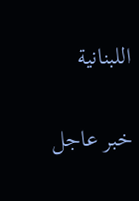اللبنانية

خبر عاجل